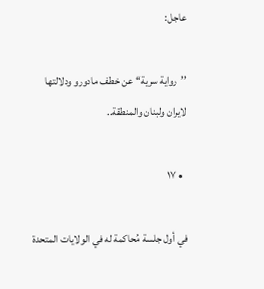عاجل:

’’رواية سرية‘‘ عن خطف مادورو ودلالتها لايران ولبنان والمنطقة..

  • ١٧

في أول جلسة مُحاكمة له في الولايات المتحدة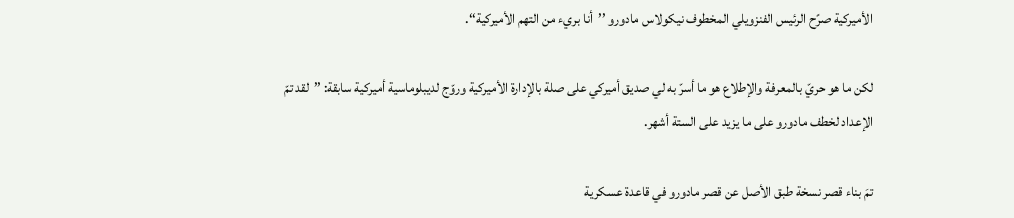الأميركية صرًح الرئيس الفنزويلي المخطوف نيكولاس مادورو ’’أنا بريء من التهم الأميركية‘‘.

لكن ما هو حريّ بالمعرفة والإطلاع هو ما أسرّ به لي صديق أميركي على صلة بالإدارة الأميركية وروّج لديبلوماسية أميركية سابقة: ’’لقد تمّ الإعداد لخطف مادورو على ما يزيد على الستة أشهر.

تمَ بناء قصر نسخة طبق الأصل عن قصر مادورو في قاعدة عسكرية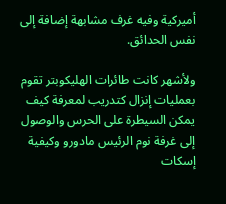أميركية وفيه غرف مشابهة إضافة إلى نفس الحدائق.

ولأشهر كانت طائرات الهليكوبتر تقوم بعمليات إنزال كتدريب لمعرفة كيف يمكن السيطرة على الحرس والوصول إلى غرفة نوم الرئيس مادورو وكيفية إسكات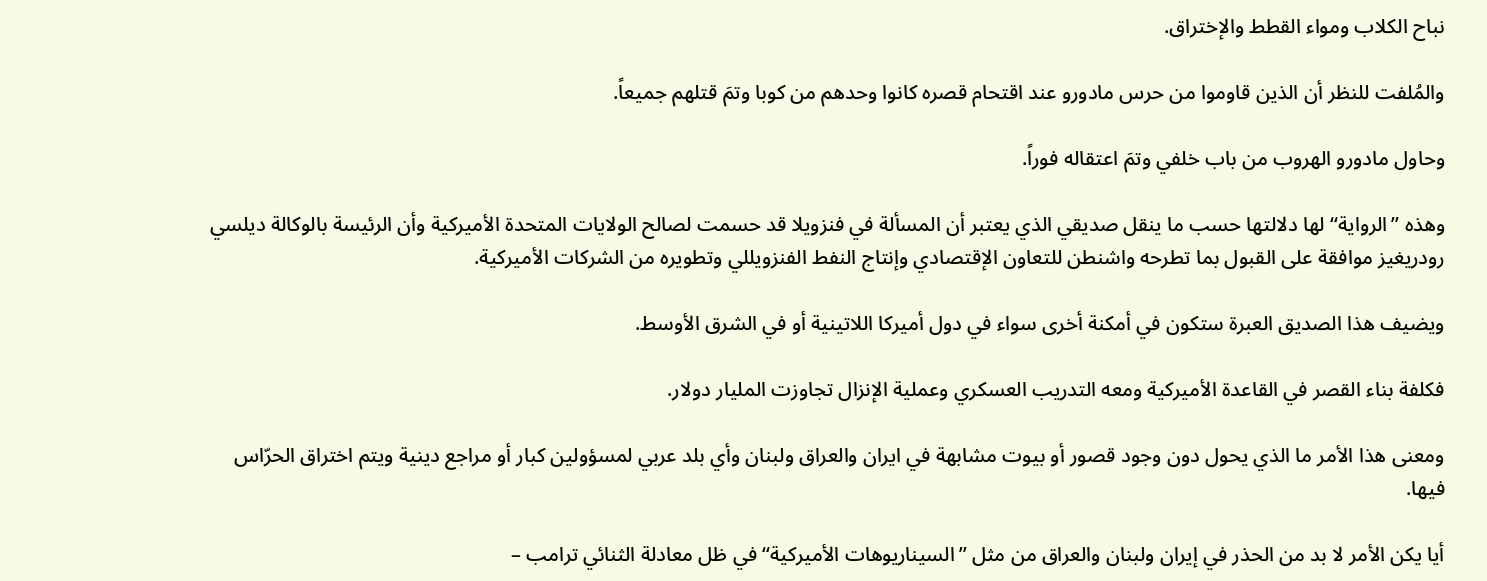نباح الكلاب ومواء القطط والإختراق.

والمُلفت للنظر أن الذين قاوموا من حرس مادورو عند اقتحام قصره كانوا وحدهم من كوبا وتمَ قتلهم جميعاً.

وحاول مادورو الهروب من باب خلفي وتمَ اعتقاله فوراً.

وهذه ’’الرواية‘‘ لها دلالتها حسب ما ينقل صديقي الذي يعتبر أن المسألة في فنزويلا قد حسمت لصالح الولايات المتحدة الأميركية وأن الرئيسة بالوكالة ديلسي رودريغيز موافقة على القبول بما تطرحه واشنطن للتعاون الإقتصادي وإنتاج النفط الفنزويللي وتطويره من الشركات الأميركية.

ويضيف هذا الصديق العبرة ستكون في أمكنة أخرى سواء في دول أميركا اللاتينية أو في الشرق الأوسط.

فكلفة بناء القصر في القاعدة الأميركية ومعه التدريب العسكري وعملية الإنزال تجاوزت المليار دولار.

ومعنى هذا الأمر ما الذي يحول دون وجود قصور أو بيوت مشابهة في ايران والعراق ولبنان وأي بلد عربي لمسؤولين كبار أو مراجع دينية ويتم اختراق الحرّاس فيها.

أيا يكن الأمر لا بد من الحذر في إيران ولبنان والعراق من مثل ’’السيناريوهات الأميركية‘‘ في ظل معادلة الثنائي ترامب –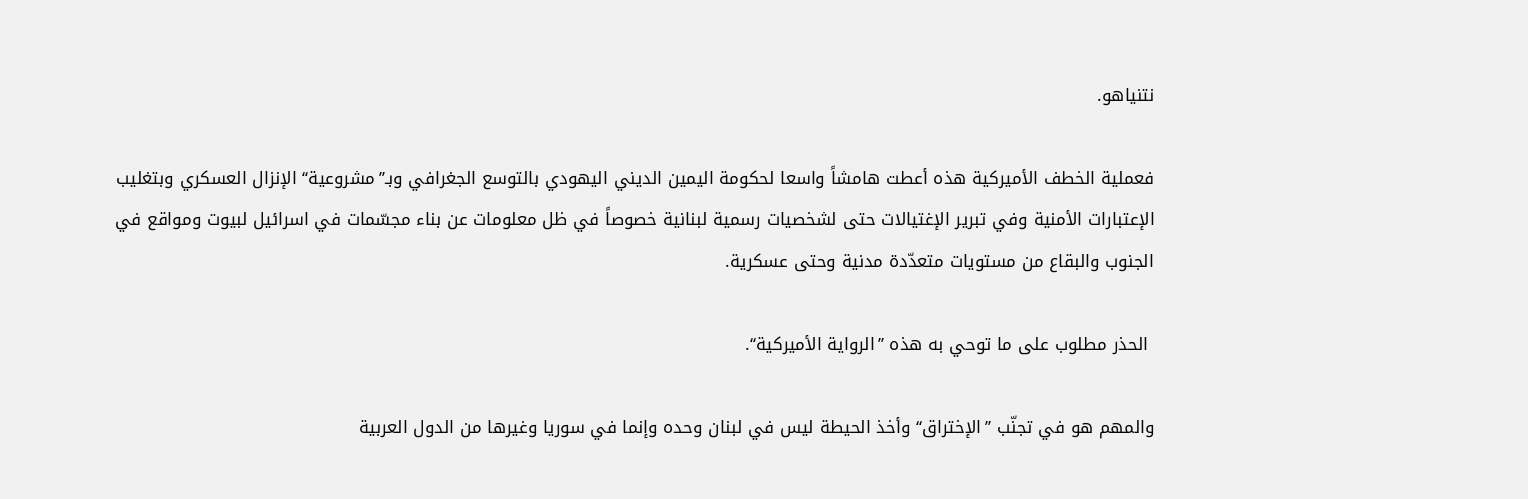نتنياهو.

فعملية الخطف الأميركية هذه أعطت هامشاً واسعا لحكومة اليمين الديني اليهودي بالتوسع الجغرافي وبـ’’مشروعية‘‘ الإنزال العسكري وبتغليب الإعتبارات الأمنية وفي تبرير الإغتيالات حتى لشخصيات رسمية لبنانية خصوصاً في ظل معلومات عن بناء مجسّمات في اسرائيل لبيوت ومواقع في الجنوب والبقاع من مستويات متعدّدة مدنية وحتى عسكرية.

 الحذر مطلوب على ما توحي به هذه ’’الرواية الأميركية‘‘.

والمهم هو في تجنّب ’’الإختراق‘‘ وأخذ الحيطة ليس في لبنان وحده وإنما في سوريا وغيرها من الدول العربية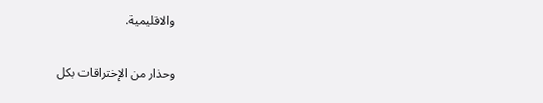والاقليمية.

وحذار من الإختراقات بكل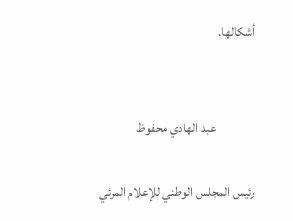أشكالها.


               عبد الهادي محفوظ

رئيس المجلس الوطني للإعلام المرئي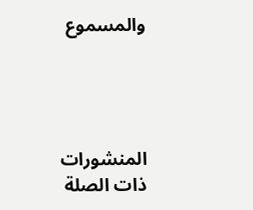والمسموع




المنشورات ذات الصلة